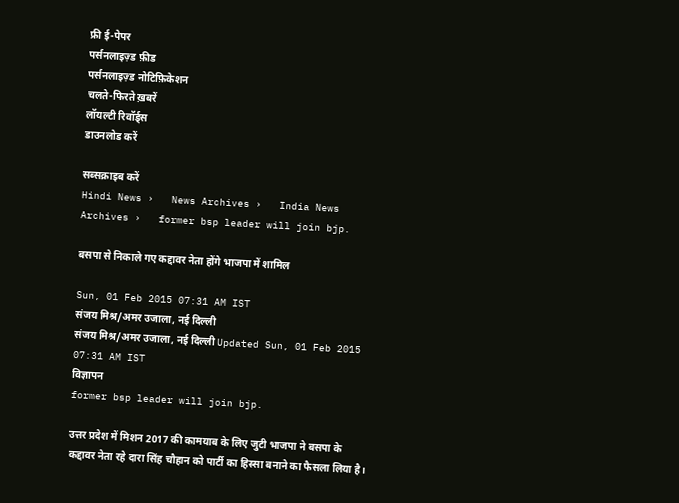फ्री ई-पेपर
पर्सनलाइज़्ड फ़ीड
पर्सनलाइज़्ड नोटिफ़िकेशन
चलते-फिरते ख़बरें
लॉयल्टी रिवॉर्ड्स
डाउनलोड करें

सब्सक्राइब करें
Hindi News ›   News Archives ›   India News Archives ›   former bsp leader will join bjp.

बसपा से निकाले गए कद्दावर नेता होंगे भाजपा में शामिल

Sun, 01 Feb 2015 07:31 AM IST
संजय मिश्र/अमर उजाला, नई दिल्ली
संजय मिश्र/अमर उजाला, नई दिल्ली Updated Sun, 01 Feb 2015 07:31 AM IST
विज्ञापन
former bsp leader will join bjp.

उत्तर प्रदेश में मिशन 2017 की कामयाब के लिए जुटी भाजपा ने बसपा के कद्दावर नेता रहे दारा सिंह चौहान को पार्टी का हिस्सा बनाने का फैसला लिया है।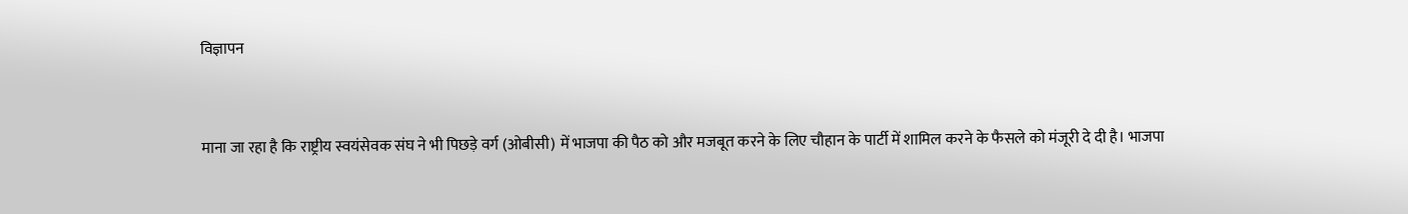विज्ञापन


माना जा रहा है कि राष्ट्रीय स्वयंसेवक संघ ने भी पिछड़े वर्ग (ओबीसी) में भाजपा की पैठ को और मजबूत करने के लिए चौहान के पार्टी में शामिल करने के फैसले को मंजूरी दे दी है। भाजपा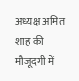अध्यक्ष अमित शाह की मौजूदगी में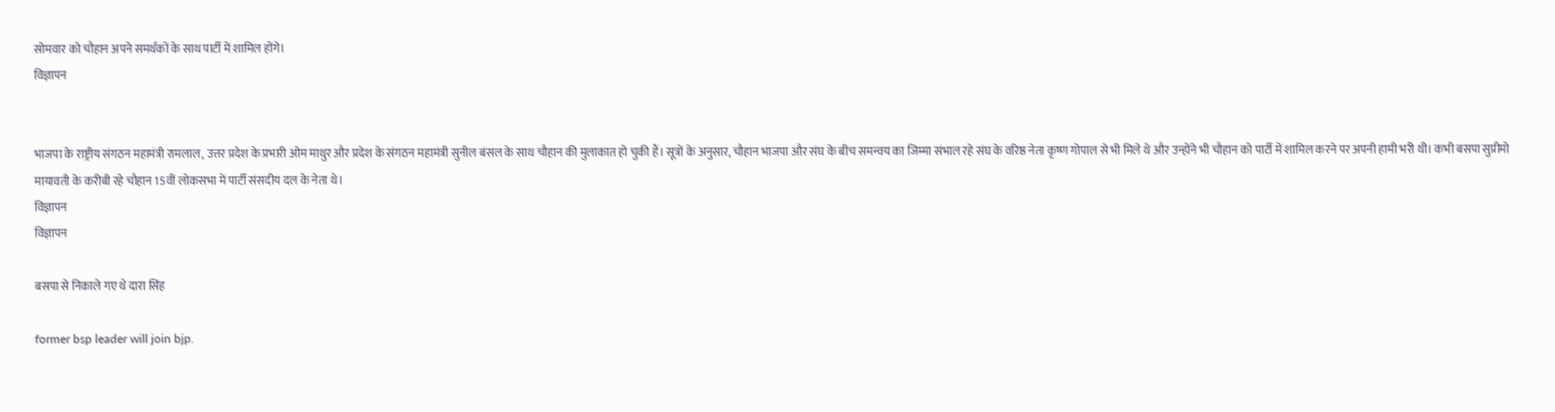सोमवार को चौहान अपने समर्थकों के साथ पार्टी में शामिल होंगे।
विज्ञापन


भाजपा के राष्ट्रीय संगठन महामंत्री रामलाल, उत्तर प्रदेश के प्रभारी ओम माथुर और प्रदेश के संगठन महामंत्री सुनील बंसल के साथ चौहान की मुलाकात हो चुकी हैं। सूत्रों के अनुसार, चौहान भाजपा और संघ के बीच समन्वय का जिम्मा संभाल रहे संघ के वरिष्ठ नेता कृष्ण गोपाल से भी मिले थे और उन्होंने भी चौहान को पार्टी में शामिल करने पर अपनी हामी भरी थी। कभी बसपा सुप्रीमो मायावती के करीबी रहे चौहान 15वीं लोकसभा में पार्टी संसदीय दल के नेता थे।
विज्ञापन
विज्ञापन

बसपा से निकाले गए थे दारा सिंह

former bsp leader will join bjp.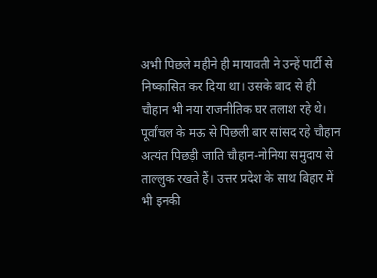अभी पिछले महीने ही मायावती ने उन्हें पार्टी से निष्कासित कर दिया था। उसके बाद से ही चौहान भी नया राजनीतिक घर तलाश रहे थे। पूर्वांचल के मऊ से पिछली बार सांसद रहे चौहान अत्यंत पिछड़ी जाति चौहान-नोनिया समुदाय से ताल्लुक रखते हैं। उत्तर प्रदेश के साथ बिहार में भी इनकी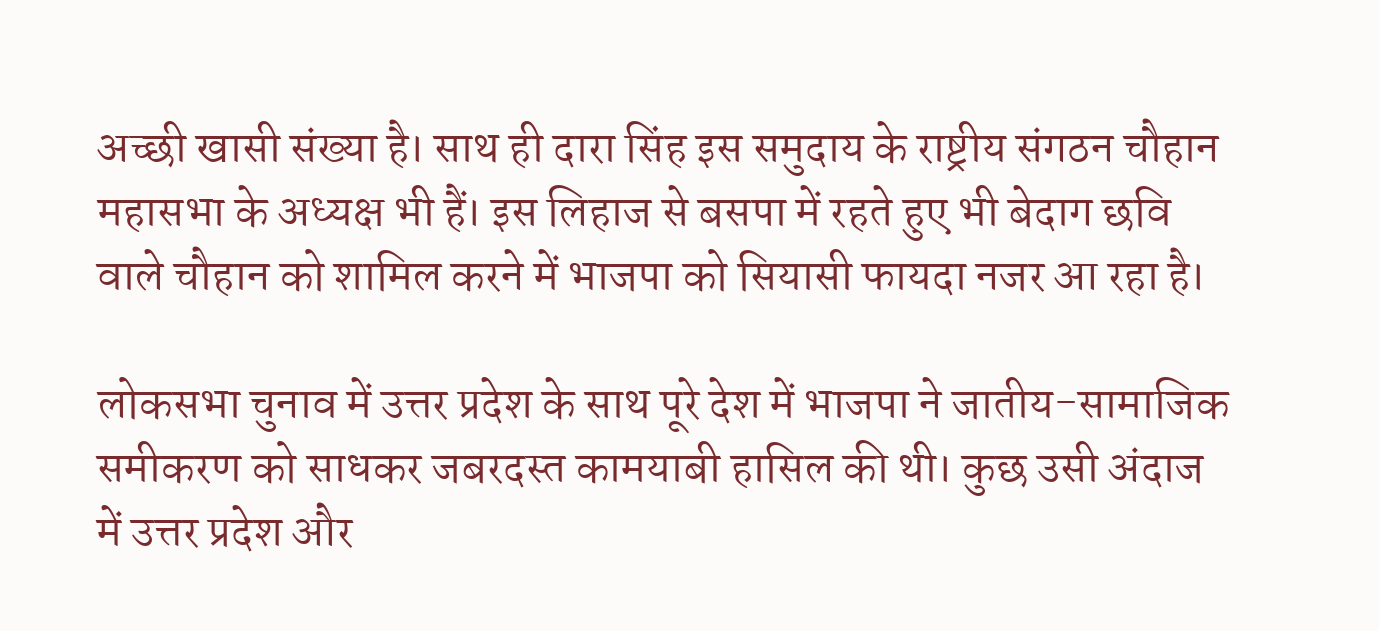अच्छी खासी संख्या है। साथ ही दारा सिंह इस समुदाय के राष्ट्रीय संगठन चौहान महासभा के अध्यक्ष भी हैं। इस लिहाज से बसपा में रहते हुए भी बेदाग छवि वाले चौहान को शामिल करने में भाजपा को सियासी फायदा नजर आ रहा है।

लोकसभा चुनाव में उत्तर प्रदेश के साथ पूरे देश में भाजपा ने जातीय-सामाजिक समीकरण को साधकर जबरदस्त कामयाबी हासिल की थी। कुछ उसी अंदाज में उत्तर प्रदेश और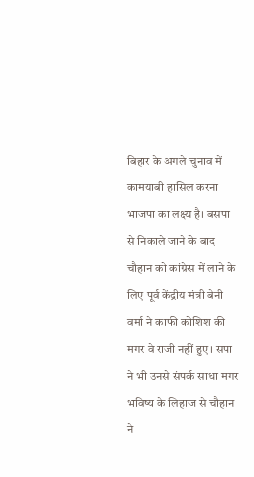बिहार के अगले चुनाव में कामयाबी हासिल करना भाजपा का लक्ष्य है। बसपा से निकाले जाने के बाद चौहान को कांग्रेस में लाने के लिए पूर्व केंद्रीय मंत्री बेनी वर्मा ने काफी कोशिश की मगर वे राजी नहीं हुए। सपा ने भी उनसे संपर्क साधा मगर भविष्य के लिहाज से चौहान ने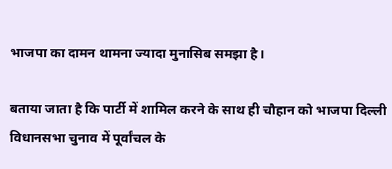भाजपा का दामन थामना ज्यादा मुनासिब समझा है।

बताया जाता है कि पार्टी में शामिल करने के साथ ही चौहान को भाजपा दिल्ली विधानसभा चुनाव में पूर्वांचल के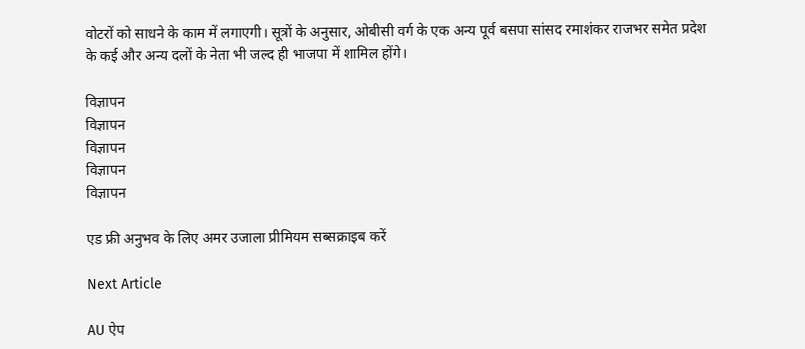वोटरों को साधने के काम में लगाएगी। सूत्रों के अनुसार, ओबीसी वर्ग के एक अन्य पूर्व बसपा सांसद रमाशंकर राजभर समेत प्रदेश के कई और अन्य दलों के नेता भी जल्द ही भाजपा में शामिल होंगे।

विज्ञापन
विज्ञापन
विज्ञापन
विज्ञापन
विज्ञापन

एड फ्री अनुभव के लिए अमर उजाला प्रीमियम सब्सक्राइब करें

Next Article

AU ऐप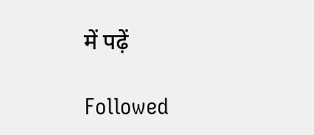में पढ़ें

Followed